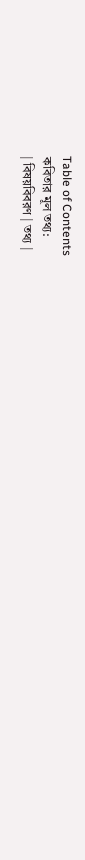Table of Contents
কবিতার মূল তথ্য:
| বিষয়বিবরণ | তথ্য |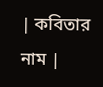| কবিতার নাম |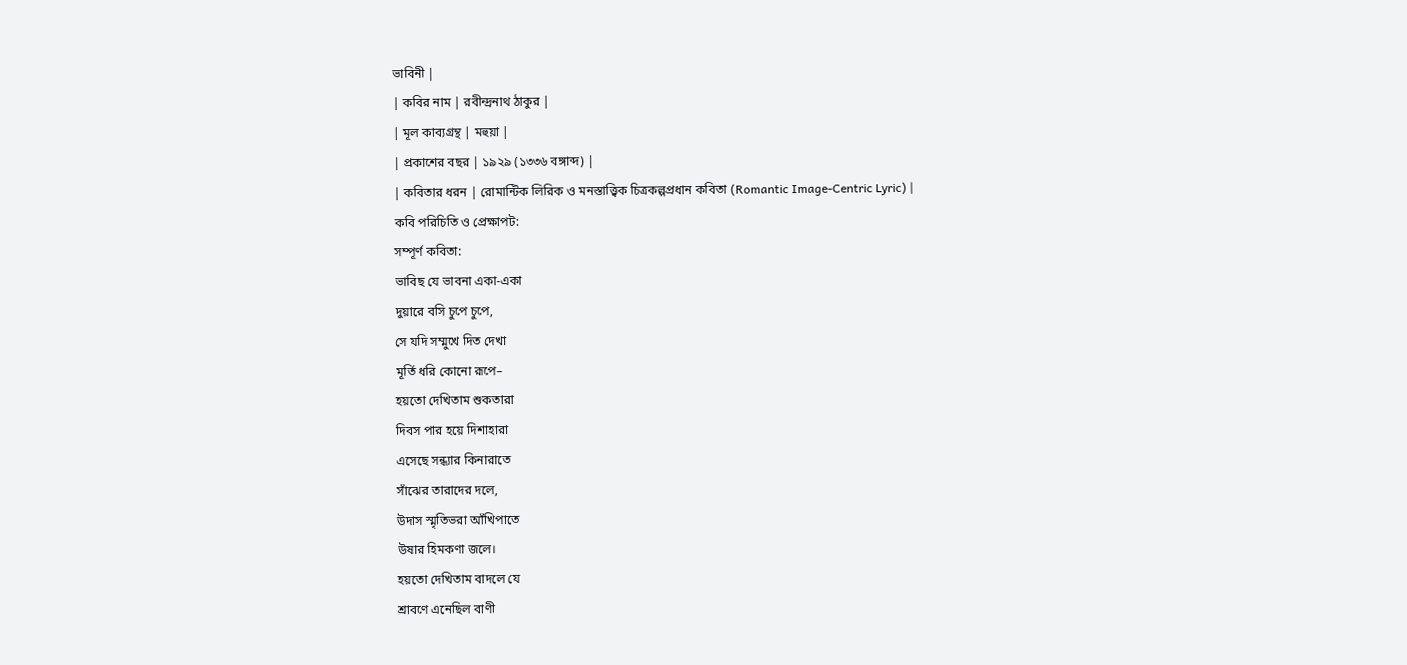ভাবিনী |
| কবির নাম | রবীন্দ্রনাথ ঠাকুর |
| মূল কাব্যগ্রন্থ | মহুয়া |
| প্রকাশের বছর | ১৯২৯ (১৩৩৬ বঙ্গাব্দ) |
| কবিতার ধরন | রোমান্টিক লিরিক ও মনস্তাত্ত্বিক চিত্রকল্পপ্রধান কবিতা (Romantic Image-Centric Lyric) |
কবি পরিচিতি ও প্রেক্ষাপট:
সম্পূর্ণ কবিতা:
ভাবিছ যে ভাবনা একা-একা
দুয়ারে বসি চুপে চুপে,
সে যদি সম্মুখে দিত দেখা
মূর্তি ধরি কোনো রূপে–
হয়তো দেখিতাম শুকতারা
দিবস পার হয়ে দিশাহারা
এসেছে সন্ধ্যার কিনারাতে
সাঁঝের তারাদের দলে,
উদাস স্মৃতিভরা আঁখিপাতে
উষার হিমকণা জলে।
হয়তো দেখিতাম বাদলে যে
শ্রাবণে এনেছিল বাণী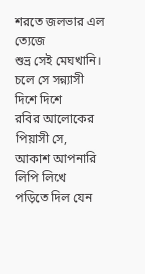শরতে জলভার এল ত্যেজে
শুভ্র সেই মেঘখানি।
চলে সে সন্ন্যাসী দিশে দিশে
রবির আলোকের পিয়াসী সে,
আকাশ আপনারি লিপি লিখে
পড়িতে দিল যেন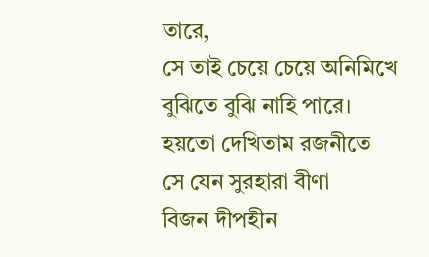তারে,
সে তাই চেয়ে চেয়ে অনিমিখে
বুঝিতে বুঝি নাহি পারে।
হয়তো দেখিতাম রজনীতে
সে যেন সুরহারা বীণা
বিজন দীপহীন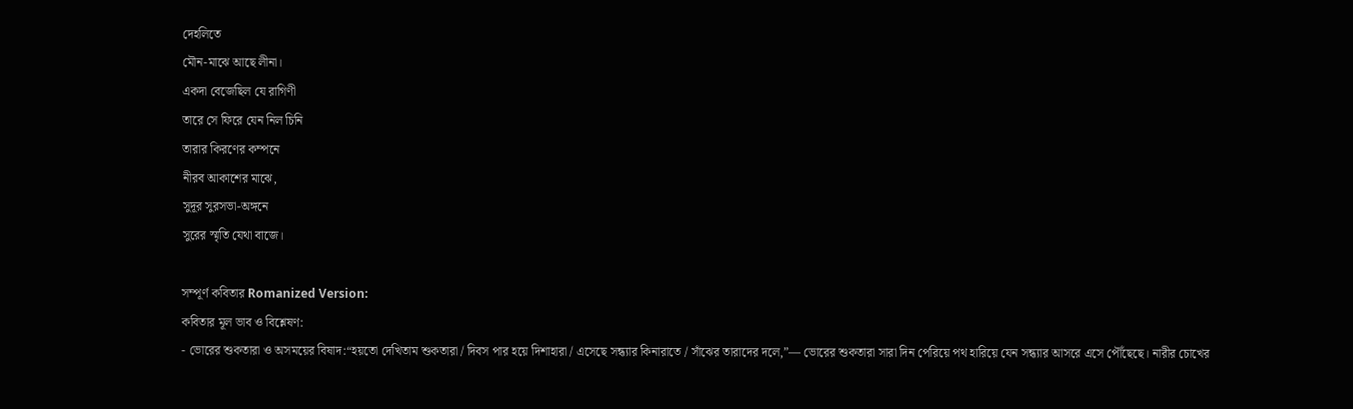দেহলিতে
মৌন-মাঝে আছে লীনা।
একদা বেজেছিল যে রাগিণী
তারে সে ফিরে যেন নিল চিনি
তারার কিরণের কম্পনে
নীরব আকাশের মাঝে,
সুদূর সুরসভা-অঙ্গনে
সুরের স্মৃতি যেথা বাজে।

সম্পূর্ণ কবিতার Romanized Version:
কবিতার মূল ভাব ও বিশ্লেষণ:
- ভোরের শুকতারা ও অসময়ের বিষাদ:“হয়তো দেখিতাম শুকতারা / দিবস পার হয়ে দিশাহারা / এসেছে সন্ধ্যার কিনারাতে / সাঁঝের তারাদের দলে,”— ভোরের শুকতারা সারা দিন পেরিয়ে পথ হারিয়ে যেন সন্ধ্যার আসরে এসে পৌঁছেছে। নারীর চোখের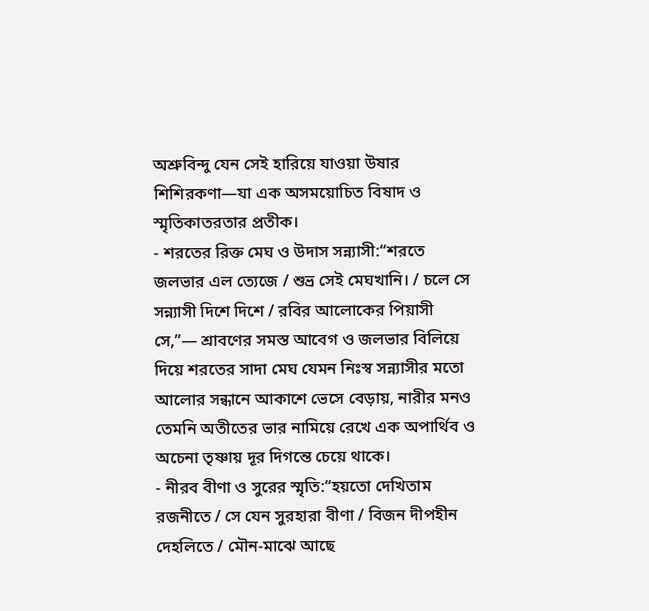অশ্রুবিন্দু যেন সেই হারিয়ে যাওয়া উষার শিশিরকণা—যা এক অসময়োচিত বিষাদ ও স্মৃতিকাতরতার প্রতীক।
- শরতের রিক্ত মেঘ ও উদাস সন্ন্যাসী:“শরতে জলভার এল ত্যেজে / শুভ্র সেই মেঘখানি। / চলে সে সন্ন্যাসী দিশে দিশে / রবির আলোকের পিয়াসী সে,”— শ্রাবণের সমস্ত আবেগ ও জলভার বিলিয়ে দিয়ে শরতের সাদা মেঘ যেমন নিঃস্ব সন্ন্যাসীর মতো আলোর সন্ধানে আকাশে ভেসে বেড়ায়, নারীর মনও তেমনি অতীতের ভার নামিয়ে রেখে এক অপার্থিব ও অচেনা তৃষ্ণায় দূর দিগন্তে চেয়ে থাকে।
- নীরব বীণা ও সুরের স্মৃতি:“হয়তো দেখিতাম রজনীতে / সে যেন সুরহারা বীণা / বিজন দীপহীন দেহলিতে / মৌন-মাঝে আছে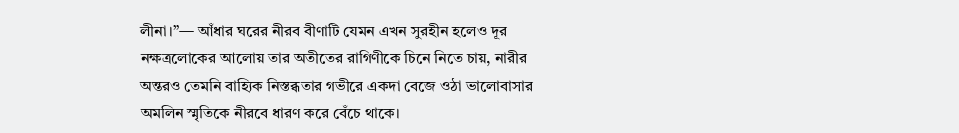লীনা।”— আঁধার ঘরের নীরব বীণাটি যেমন এখন সুরহীন হলেও দূর নক্ষত্রলোকের আলোয় তার অতীতের রাগিণীকে চিনে নিতে চায়, নারীর অন্তরও তেমনি বাহ্যিক নিস্তব্ধতার গভীরে একদা বেজে ওঠা ভালোবাসার অমলিন স্মৃতিকে নীরবে ধারণ করে বেঁচে থাকে।